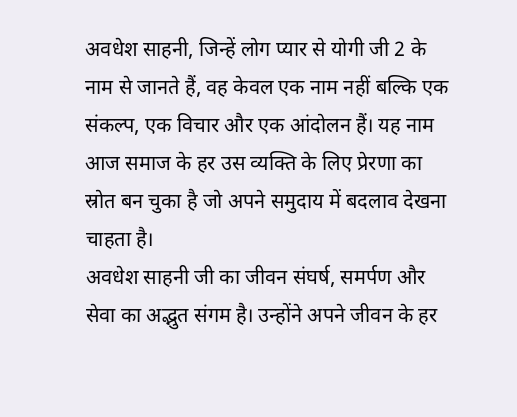अवधेश साहनी, जिन्हें लोग प्यार से योगी जी 2 के नाम से जानते हैं, वह केवल एक नाम नहीं बल्कि एक संकल्प, एक विचार और एक आंदोलन हैं। यह नाम आज समाज के हर उस व्यक्ति के लिए प्रेरणा का स्रोत बन चुका है जो अपने समुदाय में बदलाव देखना चाहता है।
अवधेश साहनी जी का जीवन संघर्ष, समर्पण और सेवा का अद्भुत संगम है। उन्होंने अपने जीवन के हर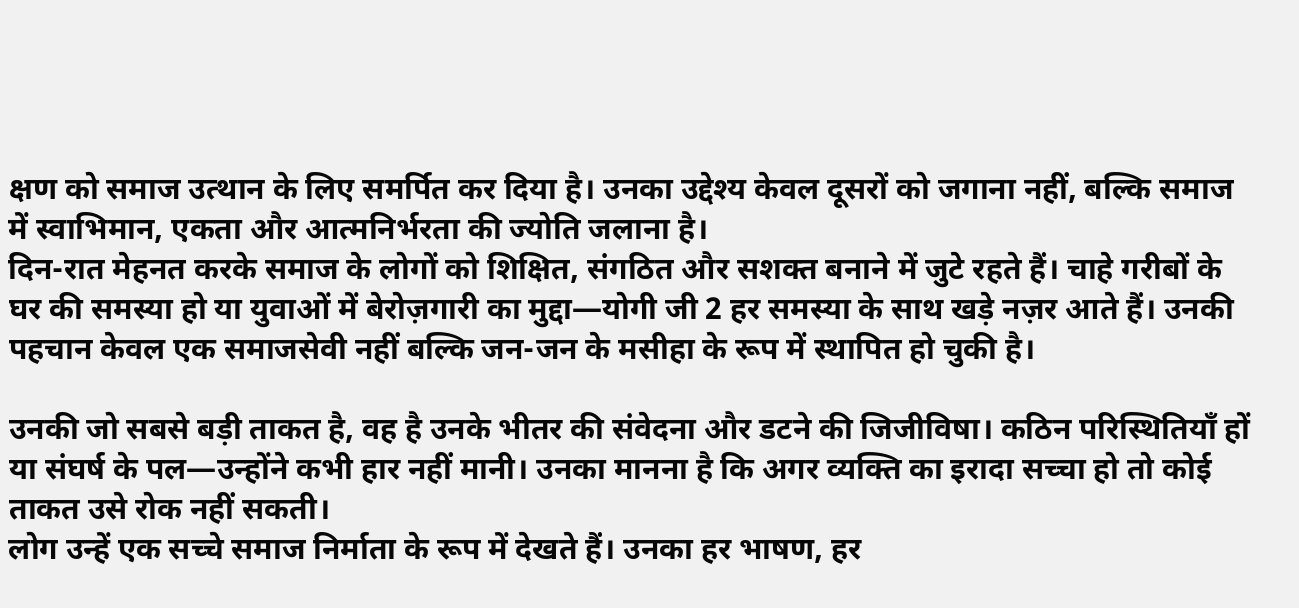क्षण को समाज उत्थान के लिए समर्पित कर दिया है। उनका उद्देश्य केवल दूसरों को जगाना नहीं, बल्कि समाज में स्वाभिमान, एकता और आत्मनिर्भरता की ज्योति जलाना है।
दिन-रात मेहनत करके समाज के लोगों को शिक्षित, संगठित और सशक्त बनाने में जुटे रहते हैं। चाहे गरीबों के घर की समस्या हो या युवाओं में बेरोज़गारी का मुद्दा—योगी जी 2 हर समस्या के साथ खड़े नज़र आते हैं। उनकी पहचान केवल एक समाजसेवी नहीं बल्कि जन-जन के मसीहा के रूप में स्थापित हो चुकी है।

उनकी जो सबसे बड़ी ताकत है, वह है उनके भीतर की संवेदना और डटने की जिजीविषा। कठिन परिस्थितियाँ हों या संघर्ष के पल—उन्होंने कभी हार नहीं मानी। उनका मानना है कि अगर व्यक्ति का इरादा सच्चा हो तो कोई ताकत उसे रोक नहीं सकती।
लोग उन्हें एक सच्चे समाज निर्माता के रूप में देखते हैं। उनका हर भाषण, हर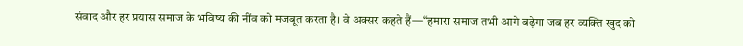संवाद और हर प्रयास समाज के भविष्य की नींव को मजबूत करता है। वे अक्सर कहते हैं—“हमारा समाज तभी आगे बढ़ेगा जब हर व्यक्ति खुद को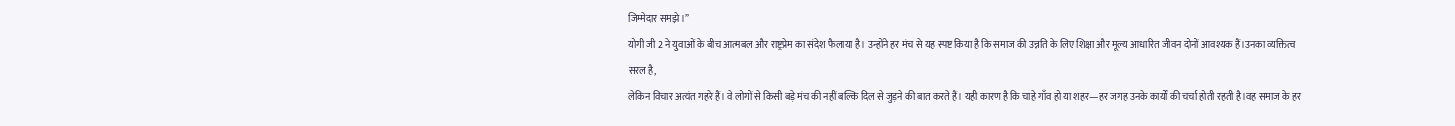जिम्मेदार समझे।”
योगी जी 2 ने युवाओं के बीच आत्मबल और राष्ट्रप्रेम का संदेश फैलाया है। उन्होंने हर मंच से यह स्पष्ट किया है कि समाज की उन्नति के लिए शिक्षा और मूल्य आधारित जीवन दोनों आवश्यक हैं।उनका व्यक्तित्व सरल है,
लेकिन विचार अत्यंत गहरे हैं। वे लोगों से किसी बड़े मंच की नहीं बल्कि दिल से जुड़ने की बात करते हैं। यही कारण है कि चाहे गाँव हो या शहर—हर जगह उनके कार्यों की चर्चा होती रहती है।वह समाज के हर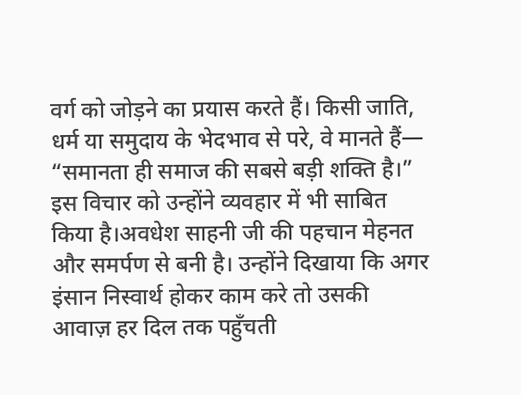वर्ग को जोड़ने का प्रयास करते हैं। किसी जाति, धर्म या समुदाय के भेदभाव से परे, वे मानते हैं—
“समानता ही समाज की सबसे बड़ी शक्ति है।” इस विचार को उन्होंने व्यवहार में भी साबित किया है।अवधेश साहनी जी की पहचान मेहनत और समर्पण से बनी है। उन्होंने दिखाया कि अगर इंसान निस्वार्थ होकर काम करे तो उसकी आवाज़ हर दिल तक पहुँचती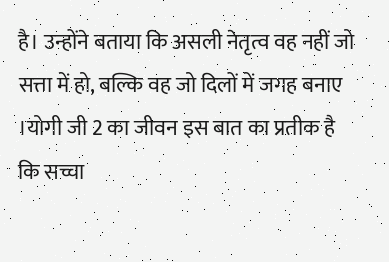है। उन्होंने बताया कि असली नेतृत्व वह नहीं जो सत्ता में हो, बल्कि वह जो दिलों में जगह बनाए
।योगी जी 2 का जीवन इस बात का प्रतीक है कि सच्चा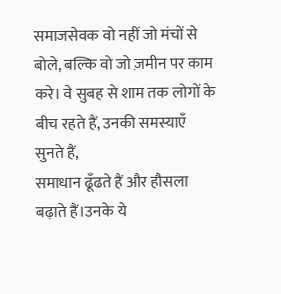समाजसेवक वो नहीं जो मंचों से बोले, बल्कि वो जो ज़मीन पर काम करे। वे सुबह से शाम तक लोगों के बीच रहते हैं, उनकी समस्याएँ सुनते हैं,
समाधान ढूँढते हैं और हौसला बढ़ाते हैं।उनके ये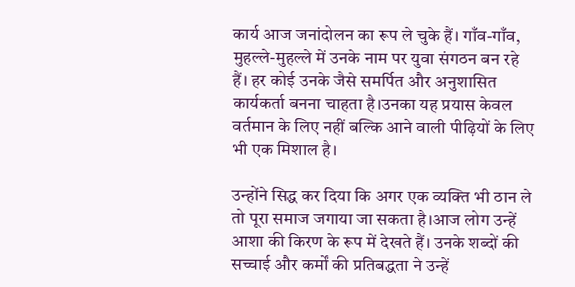कार्य आज जनांदोलन का रूप ले चुके हैं। गाँव-गाँव, मुहल्ले-मुहल्ले में उनके नाम पर युवा संगठन बन रहे हैं। हर कोई उनके जैसे समर्पित और अनुशासित कार्यकर्ता बनना चाहता है।उनका यह प्रयास केवल वर्तमान के लिए नहीं बल्कि आने वाली पीढ़ियों के लिए भी एक मिशाल है।

उन्होंने सिद्ध कर दिया कि अगर एक व्यक्ति भी ठान ले तो पूरा समाज जगाया जा सकता है।आज लोग उन्हें आशा की किरण के रूप में देखते हैं। उनके शब्दों की सच्चाई और कर्मों की प्रतिबद्धता ने उन्हें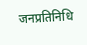जनप्रतिनिधि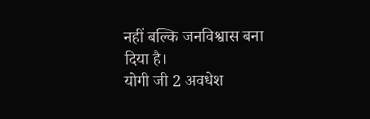नहीं बल्कि जनविश्वास बना दिया है।
योगी जी 2 अवधेश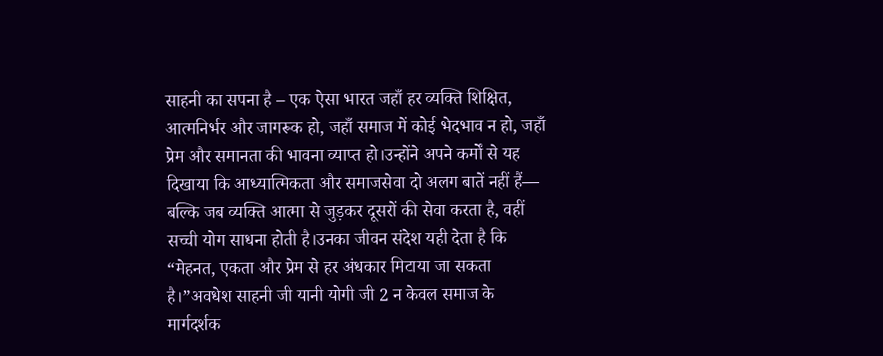साहनी का सपना है – एक ऐसा भारत जहाँ हर व्यक्ति शिक्षित, आत्मनिर्भर और जागरूक हो, जहाँ समाज में कोई भेदभाव न हो, जहाँ प्रेम और समानता की भावना व्याप्त हो।उन्होंने अपने कर्मों से यह दिखाया कि आध्यात्मिकता और समाजसेवा दो अलग बातें नहीं हैं—
बल्कि जब व्यक्ति आत्मा से जुड़कर दूसरों की सेवा करता है, वहीं सच्ची योग साधना होती है।उनका जीवन संदेश यही देता है कि “मेहनत, एकता और प्रेम से हर अंधकार मिटाया जा सकता है।”अवधेश साहनी जी यानी योगी जी 2 न केवल समाज के मार्गदर्शक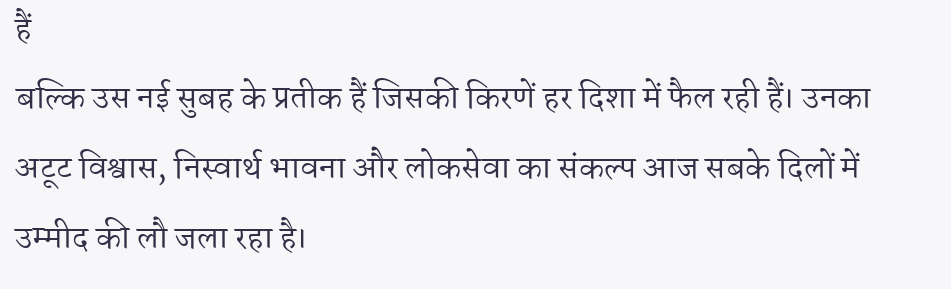हैं
बल्कि उस नई सुबह के प्रतीक हैं जिसकी किरणें हर दिशा में फैल रही हैं। उनका अटूट विश्वास, निस्वार्थ भावना और लोकसेवा का संकल्प आज सबके दिलों में उम्मीद की लौ जला रहा है।